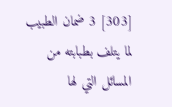[303] 3 ضمان الطبيب لما يتلف بطبابته من المسائل التي لها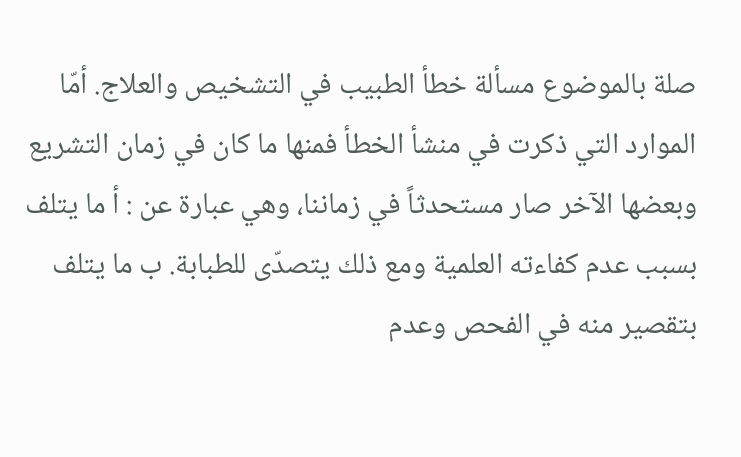صلة بالموضوع مسألة خطأ الطبيب في التشخيص والعلاج. أمّا الموارد التي ذكرت في منشأ الخطأ فمنها ما كان في زمان التشريع وبعضها الآخر صار مستحدثاً في زماننا، وهي عبارة عن : أ ما يتلف بسبب عدم كفاءته العلمية ومع ذلك يتصدّى للطبابة. ب ما يتلف بتقصير منه في الفحص وعدم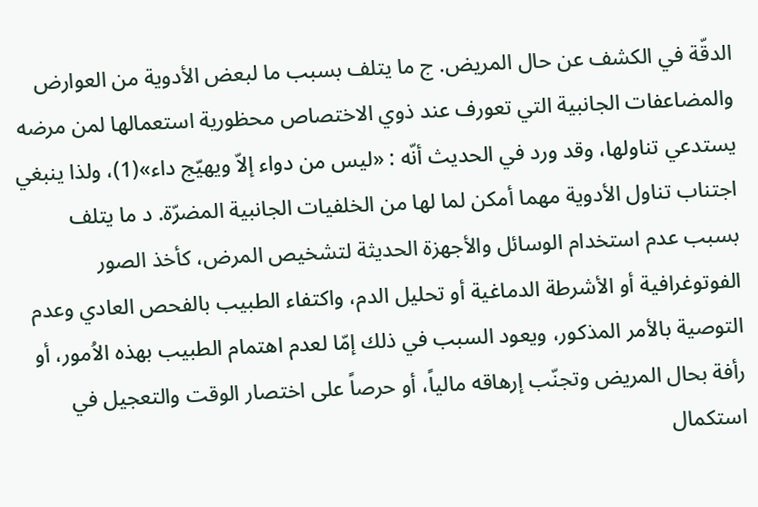الدقّة في الكشف عن حال المريض. ج ما يتلف بسبب ما لبعض الأدوية من العوارض والمضاعفات الجانبية التي تعورف عند ذوي الاختصاص محظورية استعمالها لمن مرضه يستدعي تناولها، وقد ورد في الحديث أنّه : «ليس من دواء إلاّ ويهيّج داء»(1)، ولذا ينبغي اجتناب تناول الأدوية مهما أمكن لما لها من الخلفيات الجانبية المضرّة. د ما يتلف بسبب عدم استخدام الوسائل والأجهزة الحديثة لتشخيص المرض، كأخذ الصور الفوتوغرافية أو الأشرطة الدماغية أو تحليل الدم، واكتفاء الطبيب بالفحص العادي وعدم التوصية بالأمر المذكور، ويعود السبب في ذلك إمّا لعدم اهتمام الطبيب بهذه الاُمور، أو رأفة بحال المريض وتجنّب إرهاقه مالياً، أو حرصاً على اختصار الوقت والتعجيل في استكمال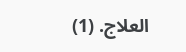العلاج. (1)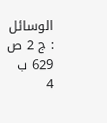الوسائل : ج 2 ص 629 ب 4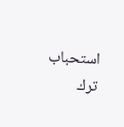استحباب ترك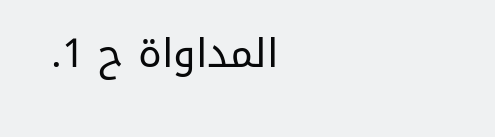المداواة ح 1.